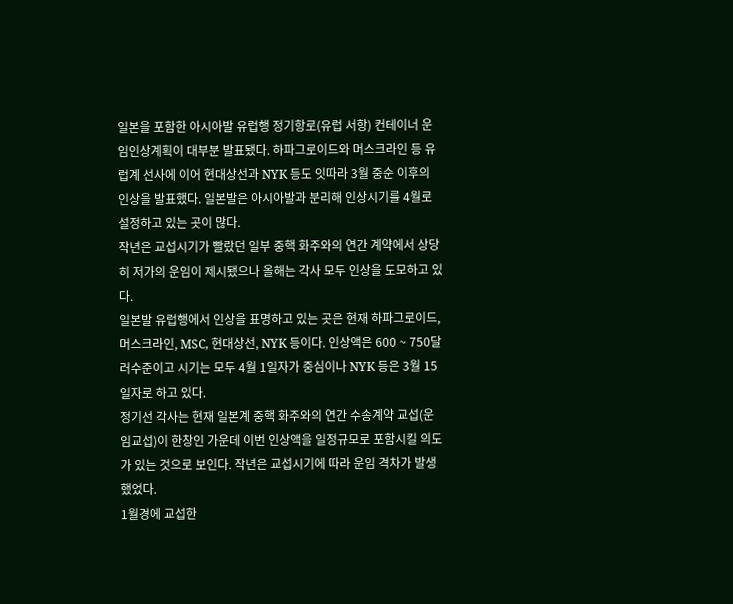일본을 포함한 아시아발 유럽행 정기항로(유럽 서항) 컨테이너 운임인상계획이 대부분 발표됐다. 하파그로이드와 머스크라인 등 유럽계 선사에 이어 현대상선과 NYK 등도 잇따라 3월 중순 이후의 인상을 발표했다. 일본발은 아시아발과 분리해 인상시기를 4월로 설정하고 있는 곳이 많다.
작년은 교섭시기가 빨랐던 일부 중핵 화주와의 연간 계약에서 상당히 저가의 운임이 제시됐으나 올해는 각사 모두 인상을 도모하고 있다.
일본발 유럽행에서 인상을 표명하고 있는 곳은 현재 하파그로이드, 머스크라인, MSC, 현대상선, NYK 등이다. 인상액은 600 ~ 750달러수준이고 시기는 모두 4월 1일자가 중심이나 NYK 등은 3월 15일자로 하고 있다.
정기선 각사는 현재 일본계 중핵 화주와의 연간 수송계약 교섭(운임교섭)이 한창인 가운데 이번 인상액을 일정규모로 포함시킬 의도가 있는 것으로 보인다. 작년은 교섭시기에 따라 운임 격차가 발생했었다.
1월경에 교섭한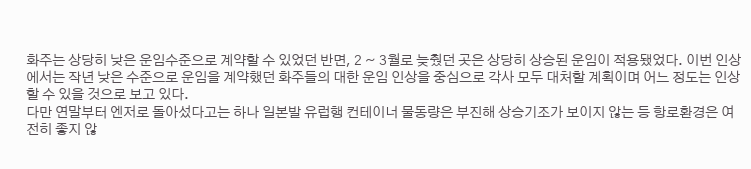화주는 상당히 낮은 운임수준으로 계약할 수 있었던 반면, 2 ~ 3월로 늦췄던 곳은 상당히 상승된 운임이 적용됐었다. 이번 인상에서는 작년 낮은 수준으로 운임을 계약했던 화주들의 대한 운임 인상을 중심으로 각사 모두 대처할 계획이며 어느 정도는 인상할 수 있을 것으로 보고 있다.
다만 연말부터 엔저로 돌아섰다고는 하나 일본발 유럽행 컨테이너 물동량은 부진해 상승기조가 보이지 않는 등 항로환경은 여전히 좋지 않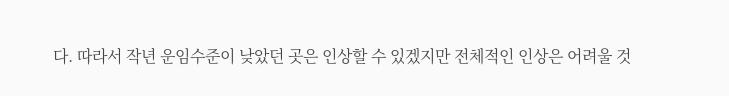다. 따라서 작년 운임수준이 낮았던 곳은 인상할 수 있겠지만 전체적인 인상은 어려울 것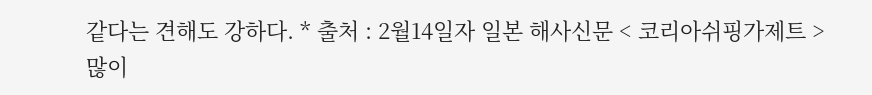같다는 견해도 강하다. * 출처 : 2월14일자 일본 해사신문 < 코리아쉬핑가제트 >
많이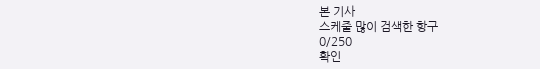본 기사
스케줄 많이 검색한 항구
0/250
확인